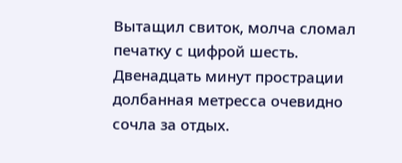Вытащил свиток, молча сломал печатку с цифрой шесть. Двенадцать минут прострации долбанная метресса очевидно сочла за отдых.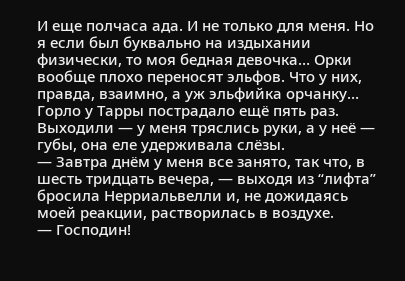И еще полчаса ада. И не только для меня. Но я если был буквально на издыхании физически, то моя бедная девочка… Орки вообще плохо переносят эльфов. Что у них, правда, взаимно, а уж эльфийка орчанку… Горло у Тарры пострадало ещё пять раз. Выходили — у меня тряслись руки, а у неё — губы, она еле удерживала слёзы.
— Завтра днём у меня все занято, так что, в шесть тридцать вечера, — выходя из “лифта” бросила Нерриальвелли и, не дожидаясь моей реакции, растворилась в воздухе.
— Господин!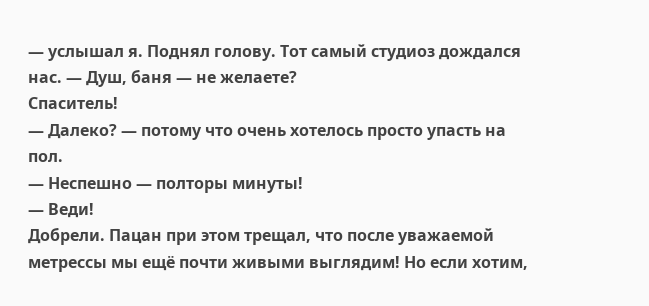— услышал я. Поднял голову. Тот самый студиоз дождался нас. — Душ, баня — не желаете?
Спаситель!
— Далеко? — потому что очень хотелось просто упасть на пол.
— Неспешно — полторы минуты!
— Веди!
Добрели. Пацан при этом трещал, что после уважаемой метрессы мы ещё почти живыми выглядим! Но если хотим,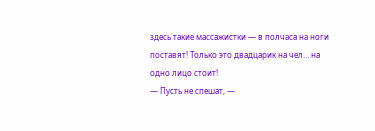здесь такие массажистки — в полчаса на ноги поставят! Только это двадцарик на чел… на одно лицо стоит!
— Пусть не спешат, —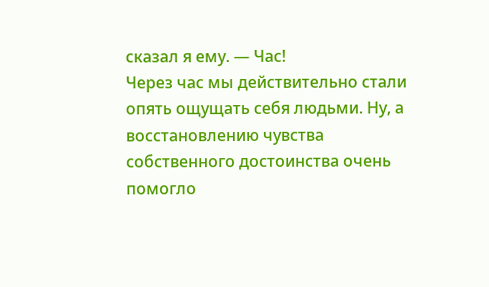сказал я ему. — Час!
Через час мы действительно стали опять ощущать себя людьми. Ну, а восстановлению чувства собственного достоинства очень помогло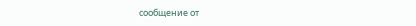сообщение от